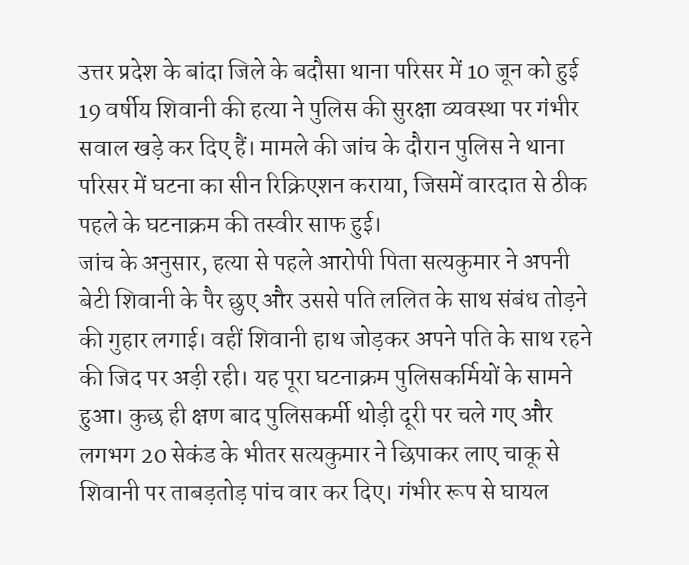उत्तर प्रदेश के बांदा जिले के बदौसा थाना परिसर में 10 जून को हुई 19 वर्षीय शिवानी की हत्या ने पुलिस की सुरक्षा व्यवस्था पर गंभीर सवाल खड़े कर दिए हैं। मामले की जांच के दौरान पुलिस ने थाना परिसर में घटना का सीन रिक्रिएशन कराया, जिसमें वारदात से ठीक पहले के घटनाक्रम की तस्वीर साफ हुई।
जांच के अनुसार, हत्या से पहले आरोपी पिता सत्यकुमार ने अपनी बेटी शिवानी के पैर छुए और उससे पति ललित के साथ संबंध तोड़ने की गुहार लगाई। वहीं शिवानी हाथ जोड़कर अपने पति के साथ रहने की जिद पर अड़ी रही। यह पूरा घटनाक्रम पुलिसकर्मियों के सामने हुआ। कुछ ही क्षण बाद पुलिसकर्मी थोड़ी दूरी पर चले गए और लगभग 20 सेकंड के भीतर सत्यकुमार ने छिपाकर लाए चाकू से शिवानी पर ताबड़तोड़ पांच वार कर दिए। गंभीर रूप से घायल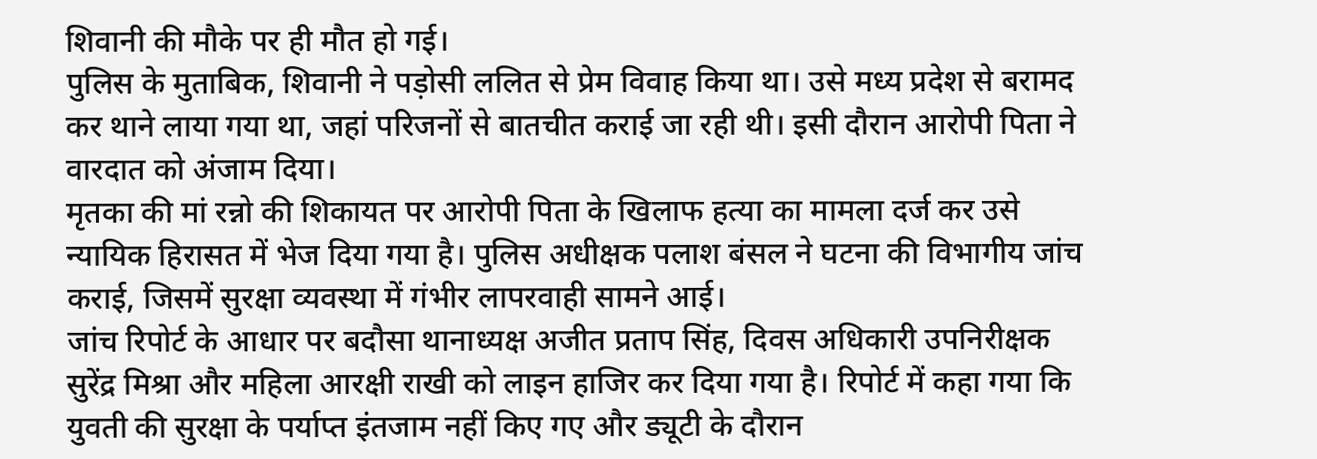शिवानी की मौके पर ही मौत हो गई।
पुलिस के मुताबिक, शिवानी ने पड़ोसी ललित से प्रेम विवाह किया था। उसे मध्य प्रदेश से बरामद कर थाने लाया गया था, जहां परिजनों से बातचीत कराई जा रही थी। इसी दौरान आरोपी पिता ने वारदात को अंजाम दिया।
मृतका की मां रन्नो की शिकायत पर आरोपी पिता के खिलाफ हत्या का मामला दर्ज कर उसे न्यायिक हिरासत में भेज दिया गया है। पुलिस अधीक्षक पलाश बंसल ने घटना की विभागीय जांच कराई, जिसमें सुरक्षा व्यवस्था में गंभीर लापरवाही सामने आई।
जांच रिपोर्ट के आधार पर बदौसा थानाध्यक्ष अजीत प्रताप सिंह, दिवस अधिकारी उपनिरीक्षक सुरेंद्र मिश्रा और महिला आरक्षी राखी को लाइन हाजिर कर दिया गया है। रिपोर्ट में कहा गया कि युवती की सुरक्षा के पर्याप्त इंतजाम नहीं किए गए और ड्यूटी के दौरान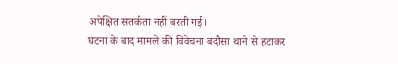अपेक्षित सतर्कता नहीं बरती गई।
घटना के बाद मामले की विवेचना बदौसा थाने से हटाकर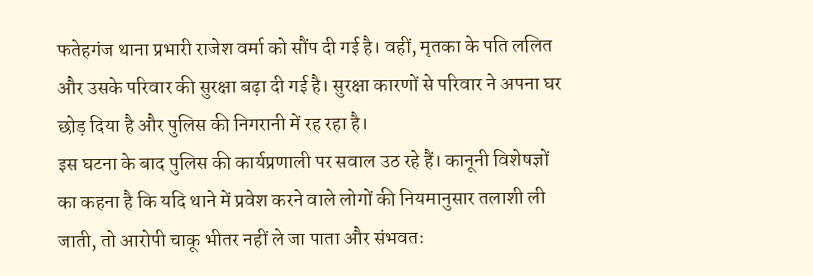फतेहगंज थाना प्रभारी राजेश वर्मा को सौंप दी गई है। वहीं, मृतका के पति ललित और उसके परिवार की सुरक्षा बढ़ा दी गई है। सुरक्षा कारणों से परिवार ने अपना घर छोड़ दिया है और पुलिस की निगरानी में रह रहा है।
इस घटना के बाद पुलिस की कार्यप्रणाली पर सवाल उठ रहे हैं। कानूनी विशेषज्ञों का कहना है कि यदि थाने में प्रवेश करने वाले लोगों की नियमानुसार तलाशी ली जाती, तो आरोपी चाकू भीतर नहीं ले जा पाता और संभवतः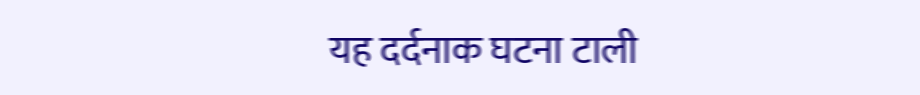यह दर्दनाक घटना टाली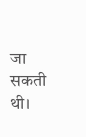जा सकती थी।